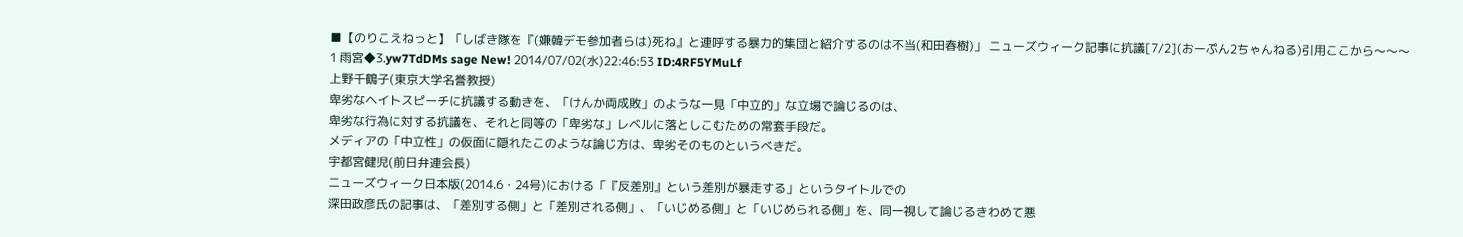■【のりこえねっと】「しばき隊を『(嫌韓デモ参加者らは)死ね』と連呼する暴力的集団と紹介するのは不当(和田春樹)」 ニューズウィーク記事に抗議[7/2](おーぷん2ちゃんねる)引用ここから〜〜〜
1 雨宮◆3.yw7TdDMs sage New! 2014/07/02(水)22:46:53 ID:4RF5YMuLf
上野千鶴子(東京大学名誉教授)
卑劣なヘイトスピーチに抗議する動きを、「けんか両成敗」のような一見「中立的」な立場で論じるのは、
卑劣な行為に対する抗議を、それと同等の「卑劣な」レベルに落としこむための常套手段だ。
メディアの「中立性」の仮面に隠れたこのような論じ方は、卑劣そのものというべきだ。
宇都宮健児(前日弁連会長)
ニューズウィーク日本版(2014.6・24号)における「『反差別』という差別が暴走する」というタイトルでの
深田政彦氏の記事は、「差別する側」と「差別される側」、「いじめる側」と「いじめられる側」を、同一視して論じるきわめて悪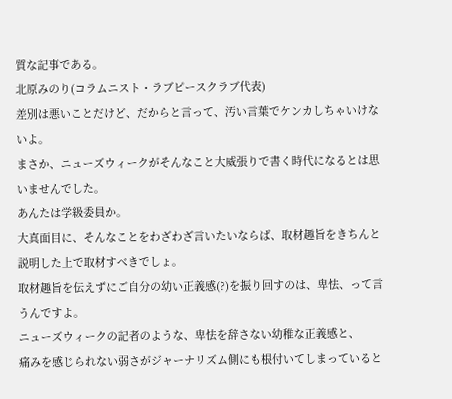質な記事である。
北原みのり(コラムニスト・ラブピースクラブ代表)
差別は悪いことだけど、だからと言って、汚い言葉でケンカしちゃいけないよ。
まさか、ニューズウィークがそんなこと大威張りで書く時代になるとは思いませんでした。
あんたは学級委員か。
大真面目に、そんなことをわざわざ言いたいならば、取材趣旨をきちんと説明した上で取材すべきでしょ。
取材趣旨を伝えずにご自分の幼い正義感(?)を振り回すのは、卑怯、って言うんですよ。
ニューズウィークの記者のような、卑怯を辞さない幼稚な正義感と、
痛みを感じられない弱さがジャーナリズム側にも根付いてしまっていると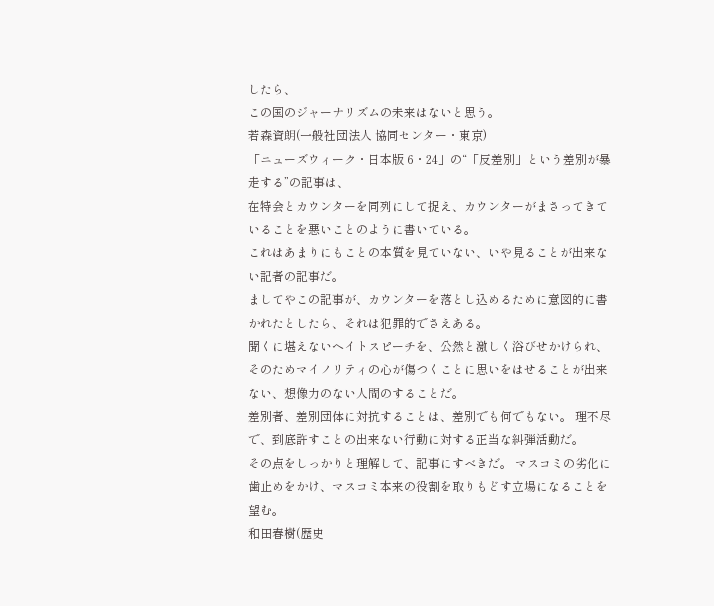したら、
この国のジャーナリズムの未来はないと思う。
若森資朗(一般社団法人 協同センター・東京)
「ニューズウィーク・日本版 6・24」の“「反差別」という差別が暴走する”の記事は、
在特会とカウンターを同列にして捉え、カウンターがまさってきていることを悪いことのように書いている。
これはあまりにもことの本質を見ていない、いや見ることが出来ない記者の記事だ。
ましてやこの記事が、カウンターを落とし込めるために意図的に書かれたとしたら、それは犯罪的でさえある。
聞くに堪えないヘイトスピーチを、公然と激しく浴びせかけられ、
そのためマイノリティの心が傷つくことに思いをはせることが出来ない、想像力のない人間のすることだ。
差別者、差別団体に対抗することは、差別でも何でもない。 理不尽で、到底許すことの出来ない行動に対する正当な糾弾活動だ。
その点をしっかりと理解して、記事にすべきだ。 マスコミの劣化に歯止めをかけ、マスコミ本来の役割を取りもどす立場になることを望む。
和田春樹(歴史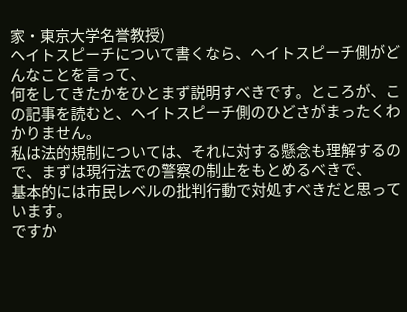家・東京大学名誉教授)
ヘイトスピーチについて書くなら、ヘイトスピーチ側がどんなことを言って、
何をしてきたかをひとまず説明すべきです。ところが、この記事を読むと、ヘイトスピーチ側のひどさがまったくわかりません。
私は法的規制については、それに対する懸念も理解するので、まずは現行法での警察の制止をもとめるべきで、
基本的には市民レベルの批判行動で対処すべきだと思っています。
ですか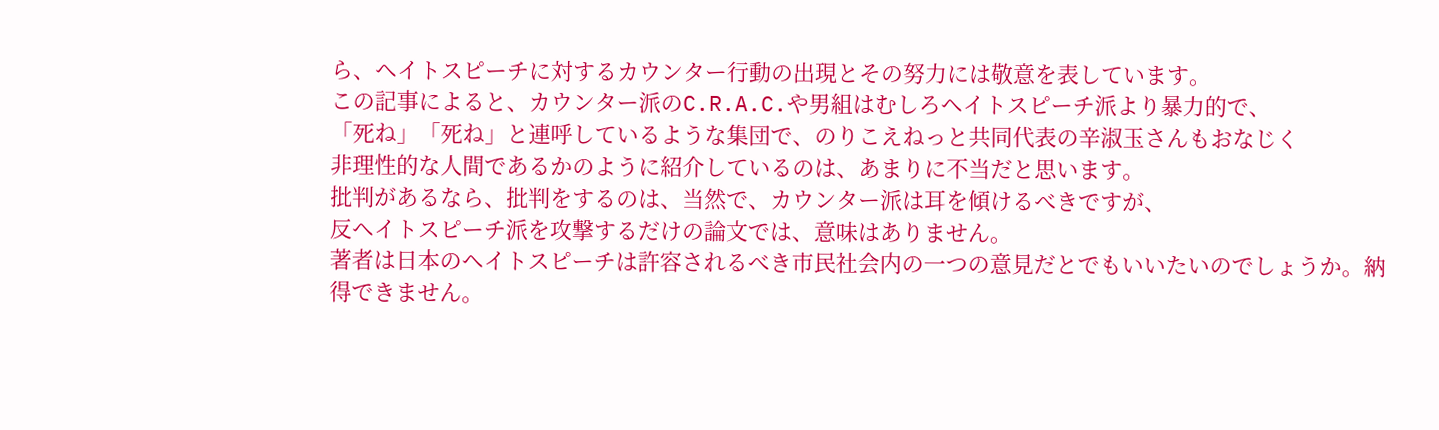ら、ヘイトスピーチに対するカウンター行動の出現とその努力には敬意を表しています。
この記事によると、カウンター派のC.R.A.C.や男組はむしろヘイトスピーチ派より暴力的で、
「死ね」「死ね」と連呼しているような集団で、のりこえねっと共同代表の辛淑玉さんもおなじく
非理性的な人間であるかのように紹介しているのは、あまりに不当だと思います。
批判があるなら、批判をするのは、当然で、カウンター派は耳を傾けるべきですが、
反ヘイトスピーチ派を攻撃するだけの論文では、意味はありません。
著者は日本のヘイトスピーチは許容されるべき市民社会内の一つの意見だとでもいいたいのでしょうか。納得できません。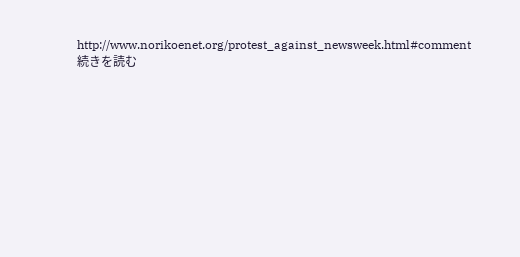http://www.norikoenet.org/protest_against_newsweek.html#comment 続きを読む